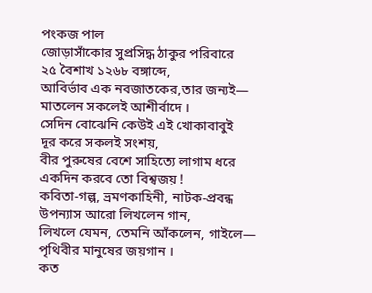পংকজ পাল
জোড়াসাঁকোর সুপ্রসিদ্ধ ঠাকুর পরিবারে
২৫ বৈশাখ ১২৬৮ বঙ্গাব্দে,
আবির্ভাব এক নবজাতকের,তার জন্যই—
মাতলেন সকলেই আশীর্বাদে ।
সেদিন বোঝেনি কেউই এই খোকাবাবুই
দূর করে সকলই সংশয়,
বীর পুরুষের বেশে সাহিত্যে লাগাম ধরে
একদিন করবে তো বিশ্বজয় !
কবিতা-গল্প, ভ্রমণকাহিনী, নাটক-প্রবন্ধ
উপন্যাস আরো লিখলেন গান,
লিখলে যেমন, তেমনি আঁকলেন, গাইলে—
পৃথিবীর মানুষের জয়গান ।
কত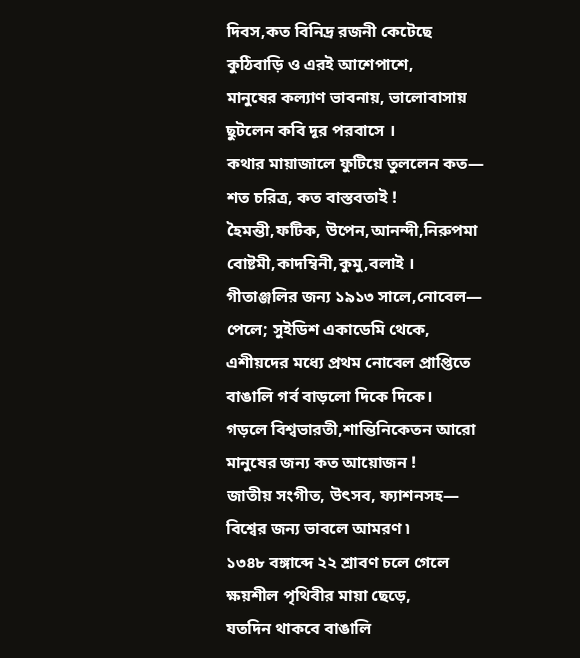দিবস,কত বিনিদ্র রজনী কেটেছে
কুঠিবাড়ি ও এরই আশেপাশে,
মানুষের কল্যাণ ভাবনায়, ভালোবাসায়
ছুটলেন কবি দূর পরবাসে ।
কথার মায়াজালে ফুটিয়ে তুললেন কত—
শত চরিত্র, কত বাস্তবতাই !
হৈমন্তী,ফটিক, উপেন,আনন্দী,নিরুপমা
বোষ্টমী,কাদম্বিনী,কুমু,বলাই ।
গীতাঞ্জলির জন্য ১৯১৩ সালে,নোবেল—
পেলে; সুইডিশ একাডেমি থেকে,
এশীয়দের মধ্যে প্রথম নোবেল প্রাপ্তিতে
বাঙালি গর্ব বাড়লো দিকে দিকে।
গড়লে বিশ্বভারতী,শান্তিনিকেতন আরো
মানুষের জন্য কত আয়োজন !
জাতীয় সংগীত, উৎসব, ফ্যাশনসহ—
বিশ্বের জন্য ভাবলে আমরণ ৷
১৩৪৮ বঙ্গাব্দে ২২ শ্রাবণ চলে গেলে
ক্ষয়শীল পৃথিবীর মায়া ছেড়ে,
যতদিন থাকবে বাঙালি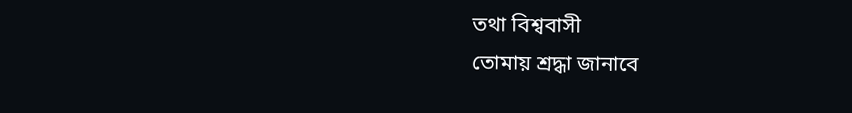তথা বিশ্ববাসী
তোমায় শ্রদ্ধা জানাবে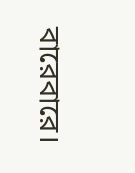বারেবারে।